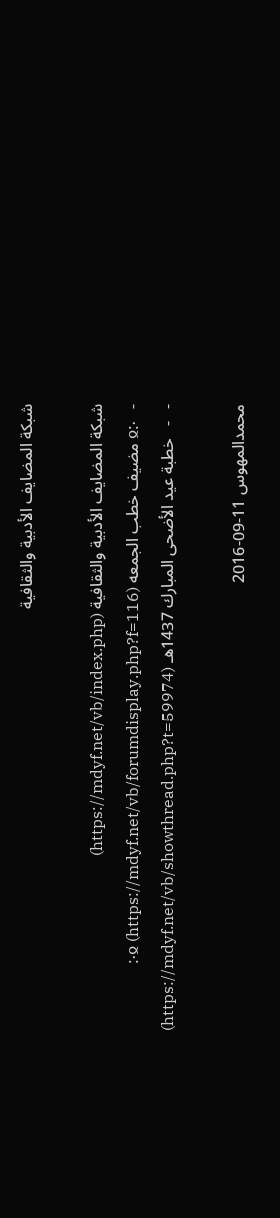شبكة المضايف الأدبية والثقافية

شبكة المضايف الأدبية والثقافية (https://mdyf.net/vb/index.php)
-   ჲ჻ مضيف خطب الجمعه ჻ჲ (https://mdyf.net/vb/forumdisplay.php?f=116)
-   -   خطبة عيد الأضحى المبارك 1437هـ (https://mdyf.net/vb/showthread.php?t=59974)

محمدالمهوس 11-09-2016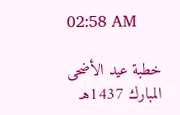02:58 AM

خطبة عيد الأضحى المبارك 1437هـ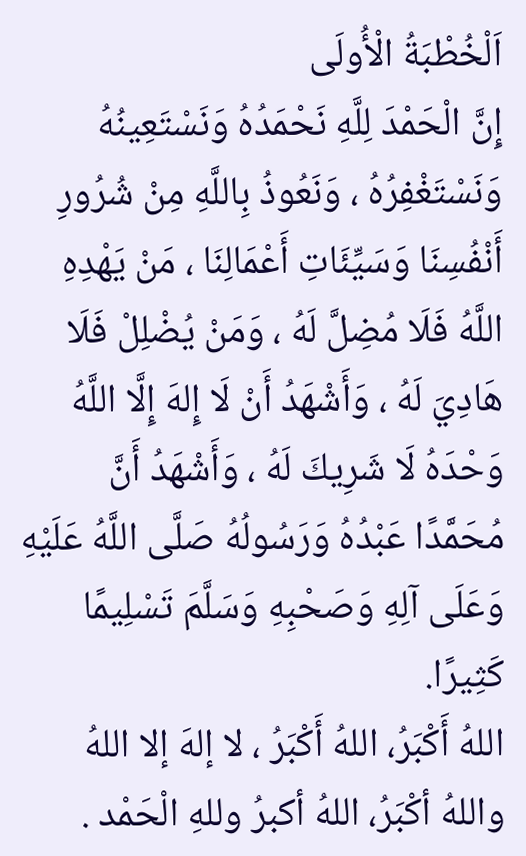اَلْخُطْبَةُ الْأُولَى
إِنَّ الْحَمْدَ لِلَّهِ نَحْمَدُهُ وَنَسْتَعِينُهُ وَنَسْتَغْفِرُهُ ، وَنَعُوذُ بِاللَّهِ مِنْ شُرُورِ أَنْفُسِنَا وَسَيِّئَاتِ أَعْمَالِنَا ، مَنْ يَهْدِهِ اللَّهُ فَلَا مُضِلَّ لَهُ ، وَمَنْ يُضْلِلْ فَلَا هَادِيَ لَهُ ، وَأَشْهَدُ أَنْ لَا إِلهَ إِلَّا اللَّهُ وَحْدَهُ لَا شَرِيكَ لَهُ ، وَأَشْهَدُ أَنَّ مُحَمَّدًا عَبْدُهُ وَرَسُولُهُ صَلَّى اللَّهُ عَلَيْهِ وَعَلَى آلِهِ وَصَحْبِهِ وَسَلَّمَ تَسْلِيمًا كَثِيرًا.
اللهُ أَكْبَرُ، اللهُ أَكْبَرُ ، لا إلهَ إلا اللهُ واللهُ أكْبَرُ، اللهُ أكبرُ وللهِ الْحَمْد .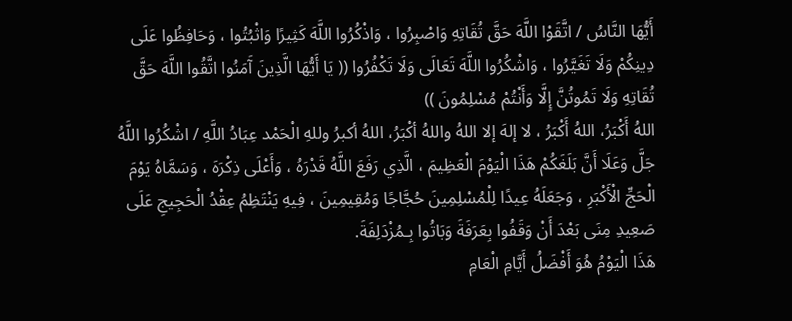أَيُّهَا النَّاسُ / اتَّقَوْا اللَّهَ حَقَّ تُقَاتِهِ وَاصْبِرُوا ، وَاذْكُرُوا اللَّهَ كَثِيرًا وَاثْبُتُوا ، وَحَافِظُوا عَلَى دِينِكُمْ وَلَا تَغَيَّرُوا ، وَاشْكُرُوا اللَّهَ تَعَالَى وَلَا تَكْفُرُوا (( يَا أَيُّهَا الَّذِينَ آَمَنُوا اتَّقُوا اللَّهَ حَقَّ تُقَاتِهِ وَلَا تَمُوتُنَّ إِلَّا وَأَنْتُمْ مُسْلِمُونَ ))
اللهُ أَكْبَرُ، اللهُ أَكْبَرُ ، لا إلهَ إلا اللهُ واللهُ أكْبَرُ، اللهُ أكبرُ وللهِ الْحَمْد عِبَادُ اللَّهِ / اشْكُرُوا اللَّهُ جَلَّ وَعَلَا أَنَّ بَلَغَكُمْ هَذَا الْيَوْمَ الْعَظِيمَ ، الَّذِي رَفَعَ اللَّهُ قَدْرَهُ ، وَأَعْلَى ذِكْرَهَ ، وَسَمَّاهُ يَوْمَ الْحَجِّ الْأَكْبَرِ ، وَجَعَلَهُ عِيدًا لِلْمُسْلِمِينَ حُجَّاجًا وَمُقِيمِينَ ، فِيهِ يَنْتَظِمُ عِقْدُ الْحَجِيجِ عَلَى صَعِيدِ مِنَى بَعْدَ أَنْ وَقَفُوا بِعَرَفَةَ وَبَاتُوا بِـمُزْدَلِفَةَ.
هَذَا الْيَوْمُ هُوَ أَفْضَلُ أَيَّامِ الْعَامِ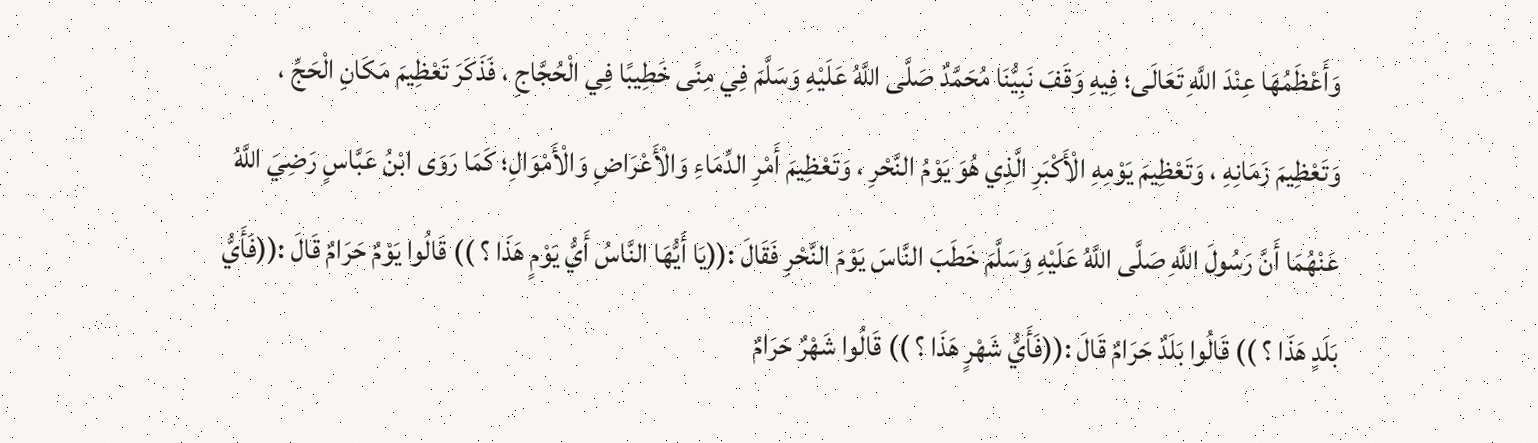وَأَعْظَمُهَا عِنْدَ اللَّهِ تَعَالَى؛ فِيهِ وَقَفَ نَبِيُّنَا مُحَمَّدٌ صَلَّى اللَّهُ عَلَيْهِ وَسَلَّمَ فِي مِنًى خَطِيبًا فِي الْحُجَّاجِ ، فَذَكَرَ تَعْظِيمَ مَكَانِ الْحَجِّ ، وَتَعْظِيمَ زَمَانِهِ ، وَتَعْظِيمَ يَوْمِهِ الْأَكْبَرِ الَّذِي هُوَ يَوْمُ النَّحْرِ ، وَتَعْظِيمَ أَمْرِ الدِّمَاءِ وَالْأَعْرَاضِ وَالْأَمْوَالِ؛ كَمَا رَوَى ابْنُ عَبَّاسٍ رَضِيَ اللَّهُ عَنْهُمَا أَنَّ رَسُولَ اللَّهِ صَلَّى اللَّهُ عَلَيْهِ وَسَلَّمَ خَطَبَ النَّاسَ يَوْمَ النَّحْرِ فَقَالَ :((يَا أَيُّهَا النَّاسُ أَيُّ يَوْمٍ هَذَا ؟ )) قَالُوا يَوْمٌ حَرَامٌ قَالَ :((فَأَيُّ بَلَدٍ هَذَا ؟ )) قَالُوا بَلَدٌ حَرَامٌ قَالَ :((فَأَيُّ شَهْرٍ هَذَا ؟ )) قَالُوا شَهْرٌ حَرَامٌ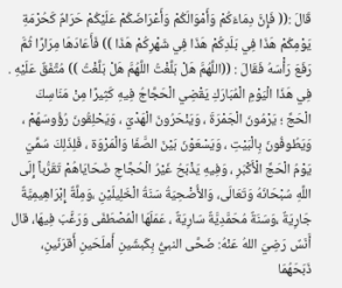قَالَ :(( فَإِنَّ دِمَاءَكُمْ وَأَمْوَالَكُمْ وَأَعْرَاضَكُمْ عَلَيْكُمْ حَرَامٌ كَحُرْمَةِ يَوْمِكُمْ هَذَا فِي بَلَدِكُمْ هَذَا فِي شَهْرِكُمْ هَذَا )) فَأَعَادَهَا مِرَارًا ثُمَّ رَفَعَ رَأْسَهُ فَقَالَ : ((اللَّهُمَّ هَلْ بَلَّغْتُ اللَّهُمَّ هَلْ بَلَّغْتُ )) مُتَّفَقٌ عَلَيْهِ .
فِي هَذَا الْيَوْمِ الْمُبَارَكِ يَقْضِي الْحَجَّاجُ فِيهِ كَثِيرًا مِنْ مَنَاسِكَ الْحَجِّ ؛ يَرْمُونَ الْجَمْرَةَ ، وَيَنْحَرُونَ الْهَدْيَ ، وَيَحْلِقُونَ رُؤُوسَهُمْ ، وَيَطُوفُونَ بِالْبَيْتِ ، وَيَسْعَوْنَ بَيْنَ الصَّفَا وَالْمَرْوَة ، فَلِذَلِكَ سُمِّيَ يَوْمُ الْحَجِّ الْأَكْبَرِ ، وَفِيهِ يَذْبَحُ غَيْرُ الْحُجَّاجِ ضَحَايَاهُمْ تَقَرُّباً إِلَى اللَّهِ سُبْحَانَهُ وَتَعَالَى، وَالأُضْحِيَةُ سَنَةُ الْخَلِيلَيْنِ ،وَمِلَّةٌ إِبْرَاهِيمِيَّةٌ جَارِيَةٌ ،وَسَنَةٌ مُحَمَّدِيَّةٌ سَارِيَةٌ ، عَمَلَهَا الْمُصْطَفَى وَرَغَّبَ فِيهَا، قال أَنَسٌ رَضِيَ اللهُ عَنْهُ: ضَحَّى النبيُّ بِكَبشَينِ أَملَحَينِ أَقرَنَينِ، ذَبَحَهُمَا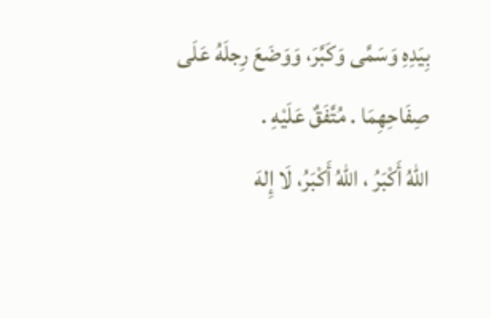بِيَدِهِ وَسَمَّى وَكَبَّرَ، وَوَضَعَ رِجلَهُ عَلَى صِفَاحِهِمَا . مُتَّفَقٌ عَلَيْهِ .
اللهُ أَكْبَرُ ، اللهُ أَكْبَرُ، لَا إِلهَ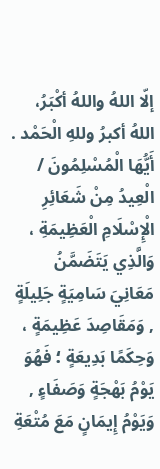إلّا اللهُ واللهُ أكْبَرُ، اللهُ أكبرُ وللهِ الْحَمْد .
أَيُّهَا الْمُسْلِمُونَ / الْعِيدُ مِنْ شَعَائِرِ الْإِسْلَامِ الْعَظِيمَةِ ، وَالَّذِي يَتَضَمَّنُ مَعَانِيَ سَامِيَةٍ جَلِيلَةٍ , وَمَقَاصِدَ عَظِيمَةٍ ، وَحِكَمًا بَدِيعَةٍ ؛ فَهُوَ يَوْمُ بَهْجَةٍ وَصَفَاءٍ , وَيَوْمُ إِيمَانٍ مَعَ مُتْعَةِ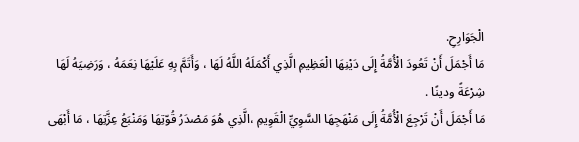الْجَوَارِحِ.
مَا أَجْمَلَ أَنْ تَعُودَ الْأُمَّةُ إِلَى دَيْنِهَا الْعَظِيمِ الَّذِي أَكْمَلَهُ اللَّهُ لَهَا ، وَأَتَمَّ بِهِ عَلَيْهَا نِعَمَهُ ، وَرَضِيَهُ لَهَا شِرْعَةً ودينًا .
مَا أَجْمَلَ أَنْ تَرْجِعَ الْأُمَّةُ إِلَى مَنْهَجِهَا السَّوِيِّ الْقَوِيمِ ،الَّذِي هُوَ مَصْدَرُ قُوّتِهَا وَمَنْبَعُ عِزَّتِهَا ، مَا أَبْهَى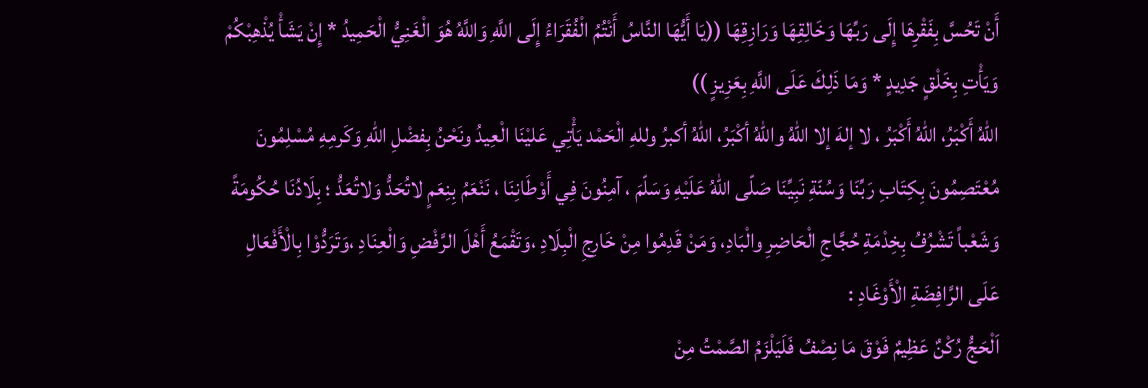أَنْ تَحُسَّ بِفَقْرِهَا إِلَى رَبِّهَا وَخَالِقِهَا وَرَازِقِهَا ((يَا أَيُّهَا النَّاسُ أَنْتُمُ الْفُقَرَاءُ إِلَى اللَّهِ وَاللَّهُ هُوَ الْغَنِيُّ الْحَمِيدُ * إِنْ يَشَأْ يُذْهِبْكُمْ وَيَأْتِ بِخَلْقٍ جَدِيدٍ * وَمَا ذَلِكَ عَلَى اللَّهِ بِعَزِيزٍ ))
اللهُ أَكْبَرُ، اللهُ أَكْبَرُ ، لا إلهَ إلا اللهُ واللهُ أكْبَرُ، اللهُ أكبرُ وللهِ الْحَمْد يَأْتِي عَليْنَا الْعِيدُ ونَحْنُ بِفضْلِ اللهِ وَكَرمِهِ مُسْلِمُونَ مُعْتَصِمُونَ بِكِتَابِ رَبِّنَا وَسُنّةِ نَبِيِّنَا صَلّى اللهُ عَلَيْهِ وَسَلّمَ ، آمِنُونَ فِي أَوْطَانِنَا ، نَنْعَمُ بِنِعَمٍ لاتُحَدُّ وَلاتُعَدُّ ؛ بِلَادُنَا حُكُومَةً وَشَعْباً تَشْرُفُ بِخِدْمَةِ حُجَّاجِ الْحَاضِرِ والْبَادِ، وَمَنْ قَدِمُوا مِنْ خَارِجِ الْبِلَادِ ،وَتَقْمَعُ أَهْلَ الرَّفْضِ وَالْعِنَادِ ،وَتَرَدُّوْا بِالْأَفْعَالِ عَلَى الرَّافِضَةِ الْأَوْغَادِ :
اَلْحَجُّ رُكْنٌ عَظِيمٌ فَوْقَ مَا نِصْفُ فَلَيَلْزَمُ الصَّمْتُ مِنْ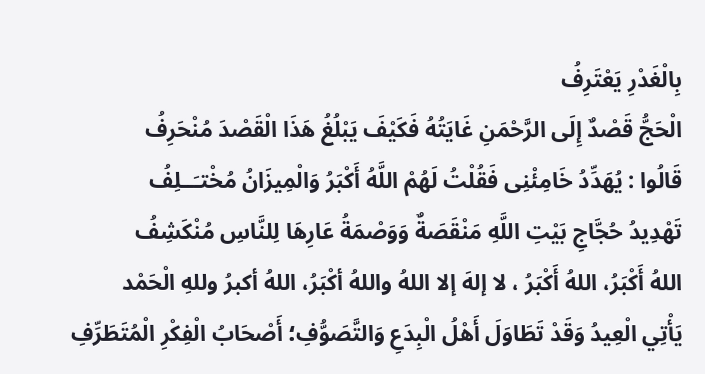بِالْغَدْرِ يَعْتَرِفُ
الْحَجُّ قَصْدٌ إِلَى الرَّحْمَنِ غَايَتُهُ فَكَيْفَ يَبْلُغُ هَذَا الْقَصْدَ مُنْحَرِفُ
قَالُوا : يُهَدِّدُ خَامِئْنِى فَقُلْتُ لَهُمْ اللَّهُ أَكْبَرُ وَالْمِيزَانُ مُخْتـَــلِفُ
تَهْدِيدُ حُجَّاجِ بَيْتِ اللَّهِ مَنْقَصَةٌ وَوَصْمَةُ عَارِهَا لِلنَّاسِ مُنْكَشِفُ
اللهُ أَكْبَرُ، اللهُ أَكْبَرُ ، لا إلهَ إلا اللهُ واللهُ أكْبَرُ، اللهُ أكبرُ وللهِ الْحَمْد
يَأْتِي الْعِيدُ وَقَدْ تَطَاوَلَ أَهْلُ الْبِدَعِ وَالتَّصَوُّفِ؛ أَصْحَابُ الْفِكْرِ الْمُتَطَرِّفِ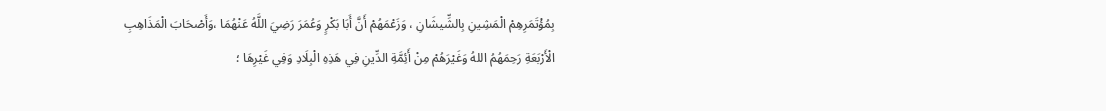بِمُؤْتَمَرِهِمْ الْمَشِينِ بِالشِّيشَانِ ، وَزَعْمَهُمْ أَنَّ أَبَا بَكْرٍ وَعُمَرَ رَضِيَ اللَّهُ عَنْهُمَا ،وَأَصْحَابَ الْمَذَاهِبِ الْأَرْبَعَةِ رَحِمَهُمُ اللهُ وَغَيْرَهُمْ مِنْ أَئِمَّةِ الدِّينِ فِي هَذِهِ الْبِلَادِ وَفِي غَيْرِهَا ؛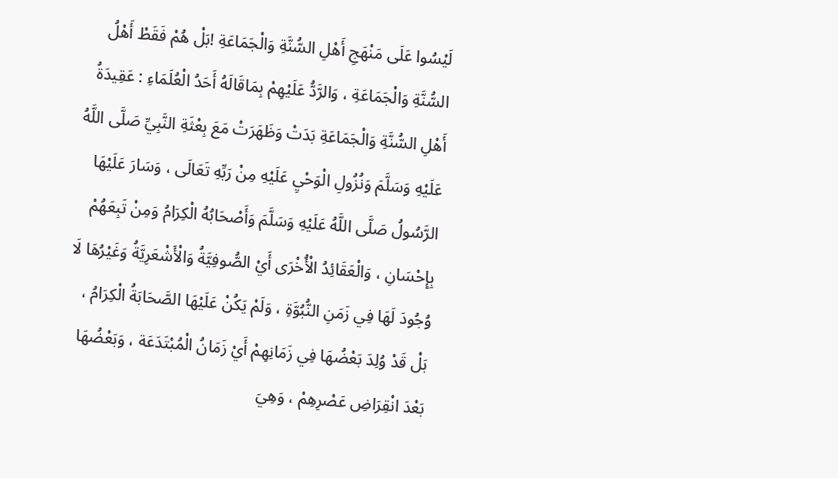لَيْسُوا عَلَى مَنْهَجِ أَهْلِ السُّنَّةِ وَالْجَمَاعَةِ !بَلْ هُمْ فَقَطْ أَهْلُ السُّنَّةِ وَالْجَمَاعَةِ ، وَالرَّدُّ عَلَيْهِمْ بِمَاقَالَهُ أَحَدُ الْعُلَمَاءِ : عَقِيدَةُ أَهْلِ السُّنَّةِ وَالْجَمَاعَةِ بَدَتْ وَظَهَرَتْ مَعَ بِعْثَةِ النَّبِيِّ صَلَّى اللَّهُ عَلَيْهِ وَسَلَّمَ وَنُزُولِ الْوَحْيِ عَلَيْهِ مِنْ رَبِّهِ تَعَالَى ، وَسَارَ عَلَيْهَا الرَّسُولُ صَلَّى اللَّهُ عَلَيْهِ وَسَلَّمَ وَأَصْحَابُهُ الْكِرَامُ وَمِنْ تَبِعَهُمْ بِإِحْسَانِ ، وَالْعَقَائِدُ الْأُخْرَى أَيْ الصُّوفِيَّةُ وَالْأَشْعَرِيَّةُ وَغَيْرُهَا لَا وُجُودَ لَهَا فِي زَمَنِ النُّبُوَّةِ ، وَلَمْ يَكُنْ عَلَيْهَا الصَّحَابَةُ الْكِرَامُ ، بَلْ قَدْ وُلِدَ بَعْضُهَا فِي زَمَانِهِمْ أَيْ زَمَانُ الْمُبْتَدَعَة ، وَبَعْضُهَا بَعْدَ انْقِرَاضِ عَصْرِهِمْ ، وَهِيَ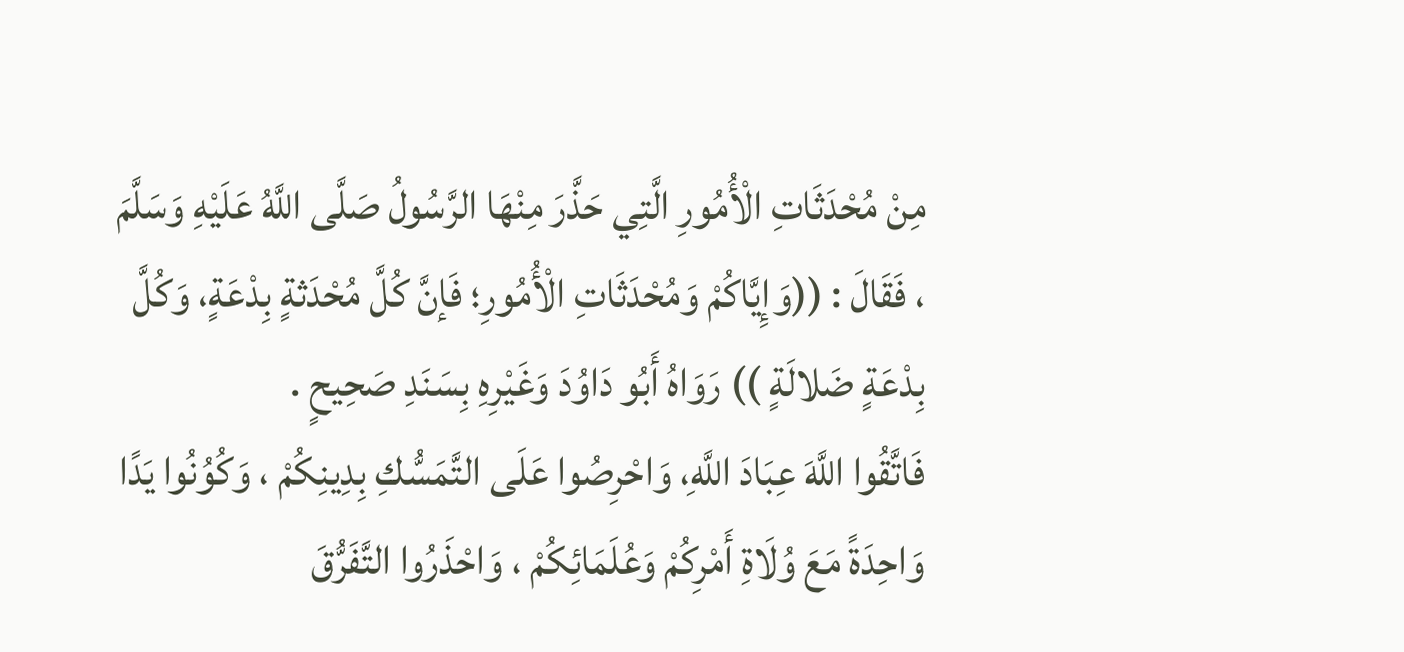مِنْ مُحْدَثَاتِ الْأُمُورِ الَّتِي حَذَّرَ مِنْهَا الرَّسُولُ صَلَّى اللَّهُ عَلَيْهِ وَسَلَّمَ ، فَقَالَ : ((وَإِيَّاكُمْ وَمُحْدَثَاتِ الْأُمُورِ؛ فَإنَّ كُلَّ مُحْدَثةٍ بِدْعَةٍ، وَكُلَّ بِدْعَةٍ ضَلالَةٍ )) رَوَاهُ أَبُو دَاوُدَ وَغَيْرِهِ بِسَنَدِ صَحِيحٍ .
فَاتَّقُوا اللَّهَ عِبَادَ اللَّهِ، وَاحْرِصُوا عَلَى التَّمَسُّكِ بِدِينِكُمْ ، وَكُوُنُوا يَدًا وَاحِدَةً مَعَ وُلَاةِ أَمْرِكُمْ وَعُلَمَائِكُمْ ، وَاحْذَرُوا التَّفَرُّقَ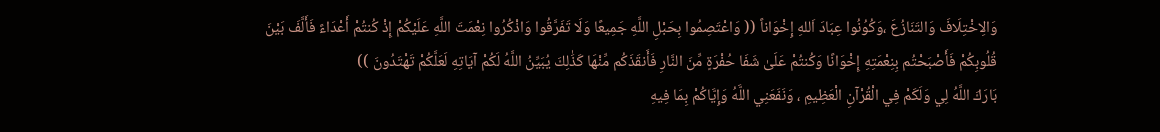وَالِاخْتِلَافَ وَالتَنَازُعَ ،وَكُوُنُوا عِبَادَ اَللهِ إِخْوَاناً (( وَاعْتَصِمُوا بِحَبْلِ اللَّهِ جَمِيعًا وَلَا تَفَرَّقُوا وَاذْكُرُوا نِعْمَتَ اللَّهِ عَلَيْكُمْ إِذْ كُنتُمْ أَعْدَاءً فَأَلَّفَ بَيْنَ قُلُوبِكُمْ فَأَصْبَحْتُم بِنِعْمَتِهِ إِخْوَانًا وَكُنتُمْ عَلَىٰ شَفَا حُفْرَةٍ مِّنَ النَّارِ فَأَنقَذَكُم مِّنْهَا كَذَٰلِكَ يُبَيِّنُ اللَّهُ لَكُمْ آيَاتِهِ لَعَلَّكُمْ تَهْتَدُونَ ))
بَارَكَ اللَّهُ لِي وَلَكَمْ فِي الْقُرْآنِ الْعَظِيمِ ، وَنَفَعَنِي اللَّهُ وَإِيَّاكُمْ بِمَا فِيهِ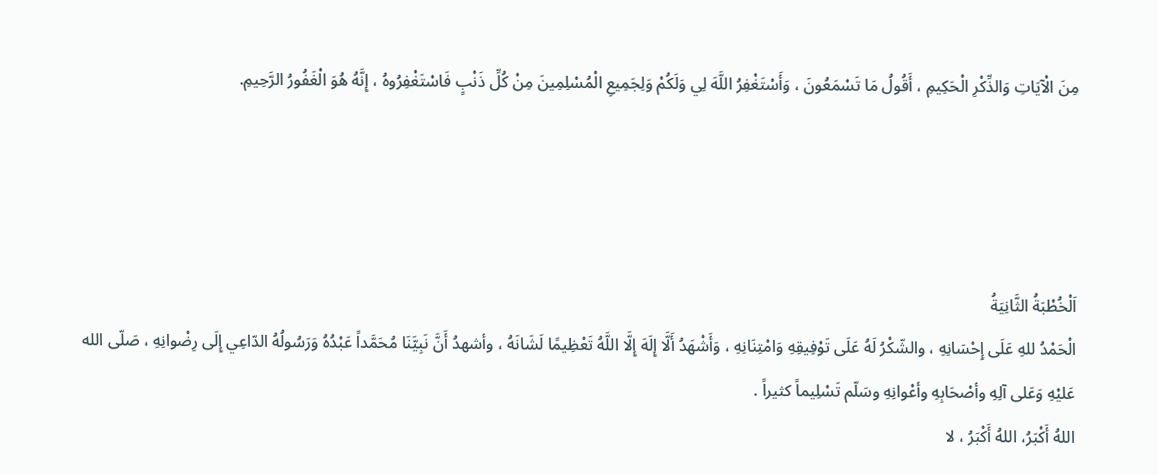مِنَ الْآيَاتِ وَالذِّكْرِ الْحَكِيمِ ، أَقُولُ مَا تَسْمَعُونَ ، وَأَسْتَغْفِرُ اللَّهَ لِي وَلَكُمْ وَلِجَمِيعِ الْمُسْلِمِينَ مِنْ كُلِّ ذَنْبٍ فَاسْتَغْفِرُوهُ ، إِنَّهُ هُوَ الْغَفُورُ الرَّحِيمِ.




اَلْخُطْبَةُ الثَّانِيَةُ
الْحَمْدُ للهِ عَلَى إِحْسَانِهِ ، والشّكْرُ لَهُ عَلَى تَوْفِيقِهِ وَامْتِنَانِهِ ، وَأَشْهَدُ أَلَّا إِلَهَ إِلَّا اللَّهُ تَعْظِيمًا لَشَانَهُ ، وأشهدُ أَنَّ نَبِيَّنَا مُحَمَّداً عَبْدُهُ وَرَسُولُهُ الدّاعِي إِلَى رِضْوانِهِ ، صَلّى الله عَليْهِ وَعَلى آلِهِ وأصْحَابِهِ وأعْوانِهِ وسَلّم تَسْلِيماً كثيراً .
اللهُ أَكْبَرُ، اللهُ أَكْبَرُ ، لا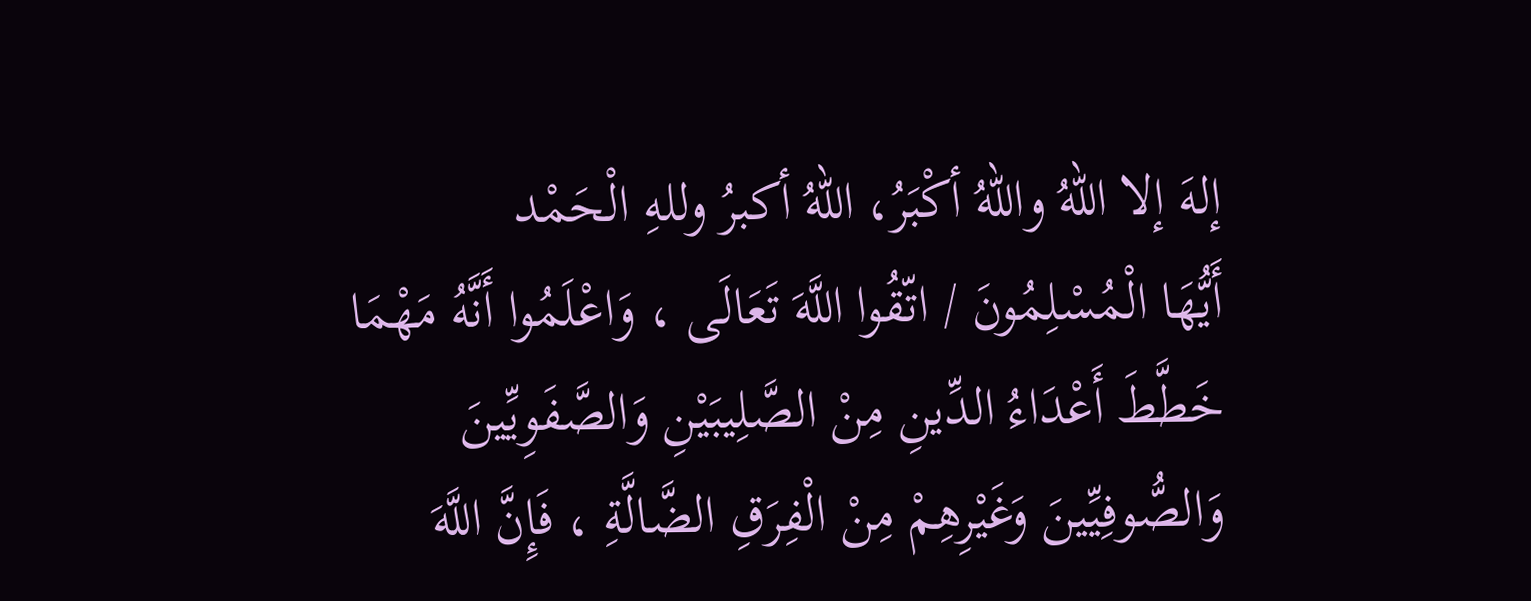إلهَ إلا اللهُ واللهُ أكْبَرُ، اللهُ أكبرُ وللهِ الْحَمْد
أَيُّهَا الْمُسْلِمُونَ / اتّقُوا اللَّهَ تَعَالَى ، وَاعْلَمُوا أَنَّهُ مَهْمَا خَطَّطَ أَعْدَاءُ الدِّينِ مِنْ الصَّلِيبَيْنِ وَالصَّفَوِيِّينَ وَالصُّوفِيِّينَ وَغَيْرِهِمْ مِنْ الْفِرَقِ الضَّالَّةِ ، فَإِنَّ اللَّهَ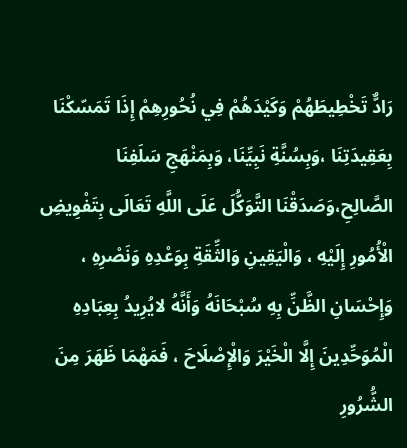رَادٌّ تَخْطِيطَهُمْ وَكَيْدَهُمْ فِي نُحُورِهِمْ إِذَا تَمَسّكْنَا بِعَقِيدَتِنَا ،وَبِسُنَّةِ نَبِيِّنَا، وَبِمَنْهَجِ سَلَفِنَا الصَّالِحِ،وَصَدَقْنَا التَّوَكُّلَ عَلَى اللَّهِ تَعَالَى بِتَفْوِيضِ الْأُمُورِ إِلَيْهِ ، وَالْيَقِينِ وَالثِّقَةِ بِوَعْدِهِ وَنَصْرِهِ ، وَإِحْسَانِ الظَّنِّ بِهِ سُبْحَانَهُ وَأَنَّهُ لايُرِيدُ بِعِبَادِهِ الْمُوَحِّدِينَ إِلَّا الْخَيْرَ وَالْإِصْلَاحَ ، فَمَهْمَا ظَهَرَ مِنَ الشُّرُورِ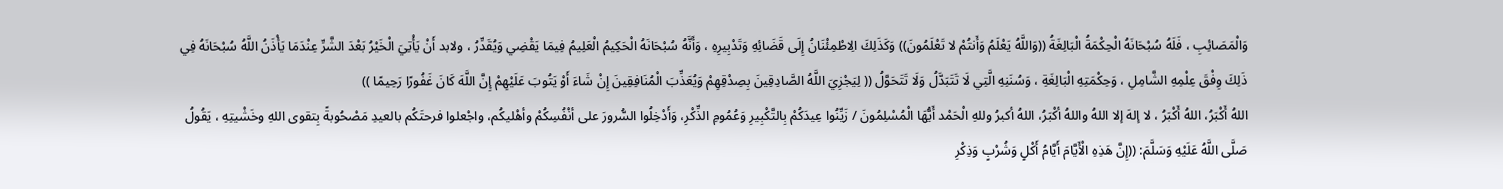وَالْمَصَائِبِ ، فَلَهُ سُبْحَانَهُ الْحِكْمَةُ الْبَالِغَةُ ((وَاللَّهُ يَعْلَمُ وَأَنتُمْ لا تَعْلَمُونَ)) وَكَذَلِكَ الِاطْمِئْنَانُ إِلَى قَضَائِهِ وَتَدْبِيرِهِ ، وَأَنَّهُ سُبْحَانَهُ الْحَكِيمُ الْعَلِيمُ فِيمَا يَقْضِي وَيُقَدِّرُ ، ولابد أَنْ يَأْتِيَ الْخَيْرُ بَعْدَ الشَّرِّ عِنْدَمَا يَأْذَنُ اللَّهُ سُبْحَانَهُ فِي ذَلِكَ وِفْقَ عِلْمِهِ الشَّامِلِ ، وَحِكْمَتِهِ الْبَالِغَةِ ، وَسُنَنِهِ الَّتِي لَا تَتَبَدَّلُ وَلَا تَتَحَوَّلُ (( لِيَجْزِيَ اللَّهُ الصَّادِقِينَ بِصِدْقِهِمْ وَيُعَذِّبَ الْمُنَافِقِينَ إِنْ شَاءَ أَوْ يَتُوبَ عَلَيْهِمْ إِنَّ اللَّهَ كَانَ غَفُورًا رَحِيمًا ))
اللهُ أَكْبَرُ، اللهُ أَكْبَرُ ، لا إلهَ إلا اللهُ واللهُ أكْبَرُ، اللهُ أكبرُ وللهِ الْحَمْد أَيُّهَا الْمُسْلِمُونَ / زَيِّنُوا عِيدَكُمْ بِالتَّكْبِيرِ وَعُمُومِ الذِّكْرِ، وَأَدْخِلُوا السُّرورَ على أنْفُسِكُمْ وأهْليكُم، واجْعلوا فرحتَكُم بالعيدِ مَصْحُوبةً بِتقوى اللهِ وخَشْيتِهِ ، يَقُولُ صَلَّى اللَّهُ عَلَيْهِ وَسَلَّمَ: ((إِنَّ هَذِهِ الْأَيَّامَ أَيَّامُ أَكْلٍ وَشُرْبٍ وَذِكْرِ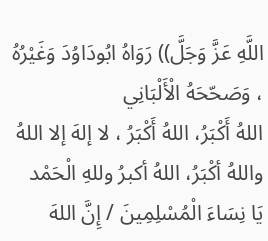اللَّهِ عَزَّ وَجَلَّ)) رَوَاهُ ابُودَاوُدَ وَغَيْرُهُ ، وَصَحّحَهُ الْأَلْبَانِي
اللهُ أَكْبَرُ، اللهُ أَكْبَرُ ، لا إلهَ إلا اللهُ واللهُ أكْبَرُ، اللهُ أكبرُ وللهِ الْحَمْد
يَا نِسَاءَ الْمُسْلِمِينَ / إِنَّ اللهَ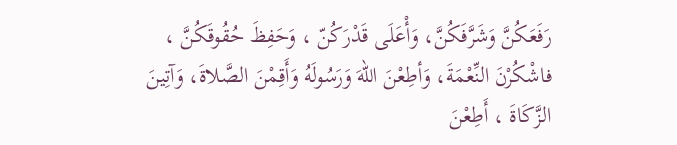رَفَعَكُنَّ وَشَرَّفَكُنَّ، وَأْعَلَى قَدْرَكُنّ ، وَحَفِظَ حُقُوقَكُنَّ ، فاشْكُرْنَ النِّعْمَةَ، وَأطِعْنَ اللهَ وَرَسُولَهُ وَأَقِمْنَ الصَّلاةَ، وَآتِينَ الزَّكَاةَ ، أَطِعْنَ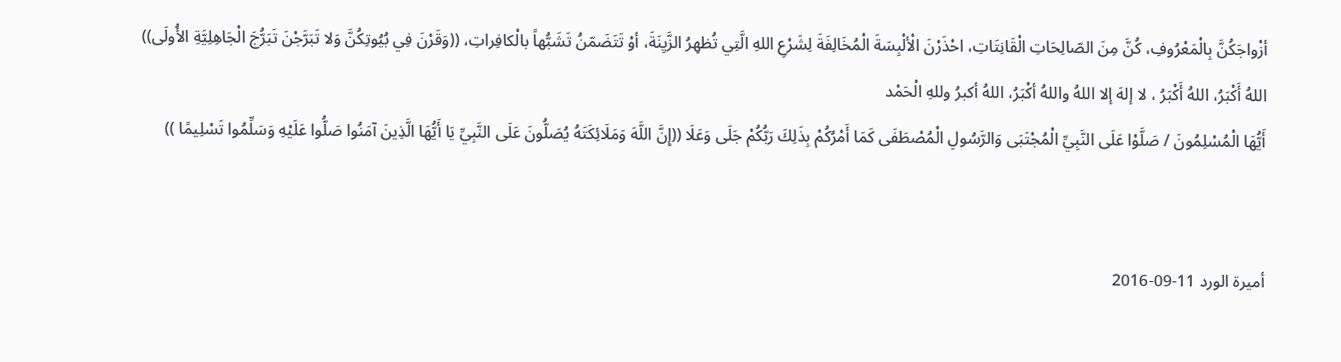أزْواجَكُنَّ بِالْمَعْرُوفِ، كُنَّ مِنَ الصّالِحَاتِ الْقَانِتَاتِ، احْذَرْنَ الْألْبِسَةَ الْمُخَالِفَةَ لِشَرْعِ اللهِ الَّتِي تُظهِرُ الزَّيِنَةَ، أوْ تَتَضَمّنُ تَشَبُّهاً بالْكافِراتِ، ((وَقَرْنَ فِي بُيُوتِكُنَّ وَلا تَبَرَّجْنَ تَبَرُّجَ الْجَاهِلِيَّةِ الأُولَى))
اللهُ أَكْبَرُ، اللهُ أَكْبَرُ ، لا إلهَ إلا اللهُ واللهُ أكْبَرُ، اللهُ أكبرُ وللهِ الْحَمْد
أَيُّهَا الْمُسْلِمُونَ / صَلَّوْا عَلَى النَّبِيِّ الْمُجْتَبَى وَالرَّسُولِ الْمُصْطَفَى كَمَا أَمْرُكُمْ بِذَلِكَ رَبُّكُمْ جَلَى وَعَلَا ((إِنَّ اللَّهَ وَمَلَائِكَتَهُ يُصَلُّونَ عَلَى النَّبِيِّ يَا أَيُّهَا الَّذِينَ آمَنُوا صَلُّوا عَلَيْهِ وَسَلِّمُوا تَسْلِيمًا ))


أميرة الورد 11-09-2016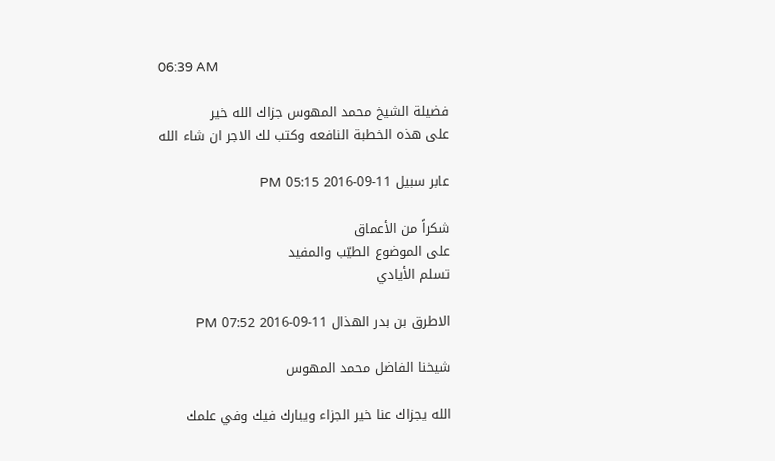06:39 AM

فضيلة الشيخ محمد المهوس جزاك الله خير
على هذه الخطبة النافعه وكتب لك الاجر ان شاء الله

عابر سبيل 11-09-2016 05:15 PM

شكراً من الأعماق
على الموضوع الطيّب والمفيد
تسلم الأيادي

الاطرق بن بدر الهذال 11-09-2016 07:52 PM

شيخنا الفاضل محمد المهوس

الله يجزاك عنا خير الجزاء ويبارك فيك وفي علمك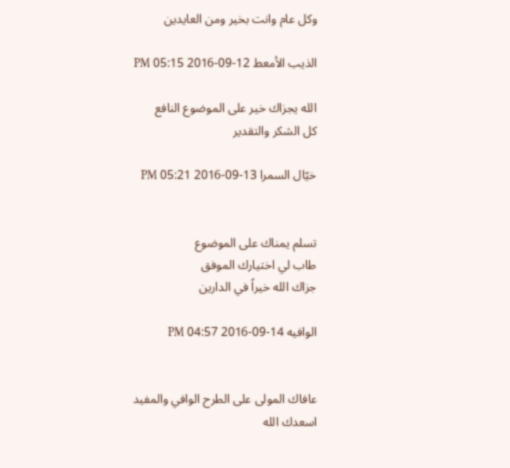وكل عام وانت بخير ومن العايدين

الذيب الأمعط 12-09-2016 05:15 PM

الله يجزاك خير على الموضوع النافع
كل الشكر والتقدير

خيّال السمرا 13-09-2016 05:21 PM


تسلم يمناك على الموضوع
طاب لي اختيارك الموفق
جزاك الله خيراً في الدارين

الوافيه 14-09-2016 04:57 PM


عافاك المولى على الطرح الوافي والمفيد
اسعدك الله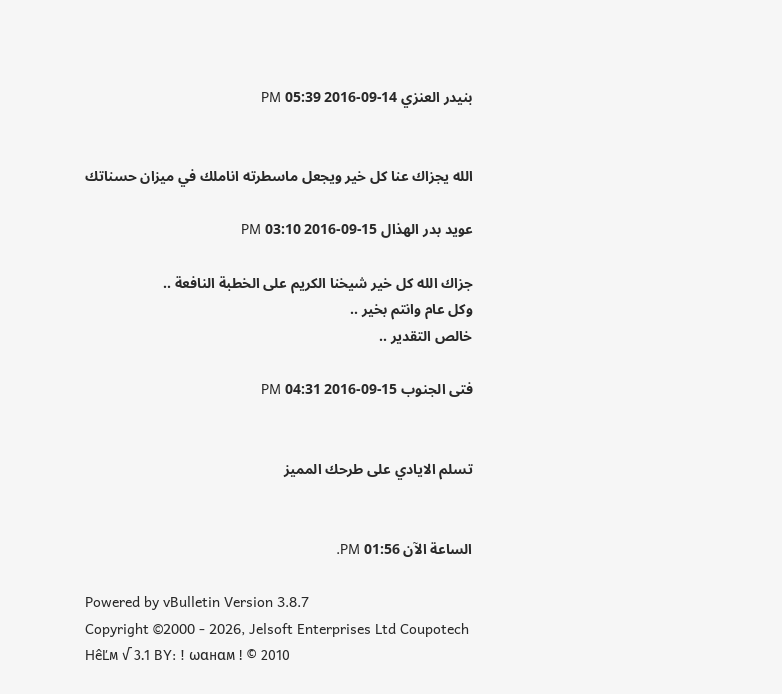بنيدر العنزي 14-09-2016 05:39 PM


الله يجزاك عنا كل خير ويجعل ماسطرته اناملك في ميزان حسناتك

عويد بدر الهذال 15-09-2016 03:10 PM

جزاك الله كل خير شيخنا الكريم على الخطبة النافعة ..
وكل عام وانتم بخير ..
خالص التقدير ..

فتى الجنوب 15-09-2016 04:31 PM


تسلم الايادي على طرحك المميز


الساعة الآن 01:56 PM.

Powered by vBulletin Version 3.8.7
Copyright ©2000 - 2026, Jelsoft Enterprises Ltd Coupotech
HêĽм √ 3.1 BY: ! ωαнαм ! © 2010